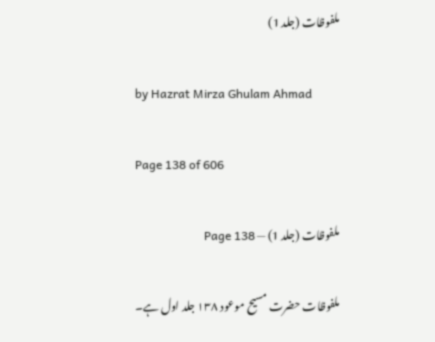ملفوظات (جلد 1)

by Hazrat Mirza Ghulam Ahmad

Page 138 of 606

ملفوظات (جلد 1) — Page 138

ملفوظات حضرت مسیح موعود ۱۳۸ جلد اول ہے۔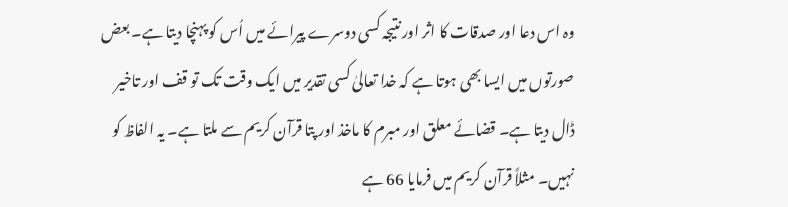وہ اس دعا اور صدقات کا اثر اور نتیجہ کسی دوسرے پیرائے میں اُس کو پہنچا دیتا ہے۔ بعض صورتوں میں ایسا بھی ہوتا ہے کہ خدا تعالیٰ کسی تقدیر میں ایک وقت تک تو قف اور تاخیر ڈال دیتا ہے۔ قضائے معلق اور مبرم کا ماخذ اور پتا قرآن کریم سے ملتا ہے۔ یہ الفاظ کو نہیں۔ مثلاً قرآن کریم میں فرمایا 66 ہے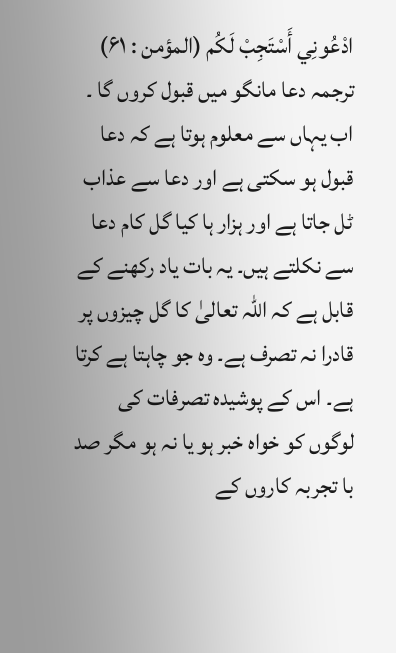ادْعُونِي أَسْتَجِبْ لَكُم (المؤمن : ۶۱) ترجمہ دعا مانگو میں قبول کروں گا ۔ اب یہاں سے معلوم ہوتا ہے کہ دعا قبول ہو سکتی ہے اور دعا سے عذاب ٹل جاتا ہے اور ہزار ہا کیا گل کام دعا سے نکلتے ہیں۔ یہ بات یاد رکھنے کے قابل ہے کہ اللہ تعالیٰ کا گل چیزوں پر قادرا نہ تصرف ہے۔ وہ جو چاہتا ہے کرتا ہے۔ اس کے پوشیدہ تصرفات کی لوگوں کو خواہ خبر ہو یا نہ ہو مگر صد با تجربہ کاروں کے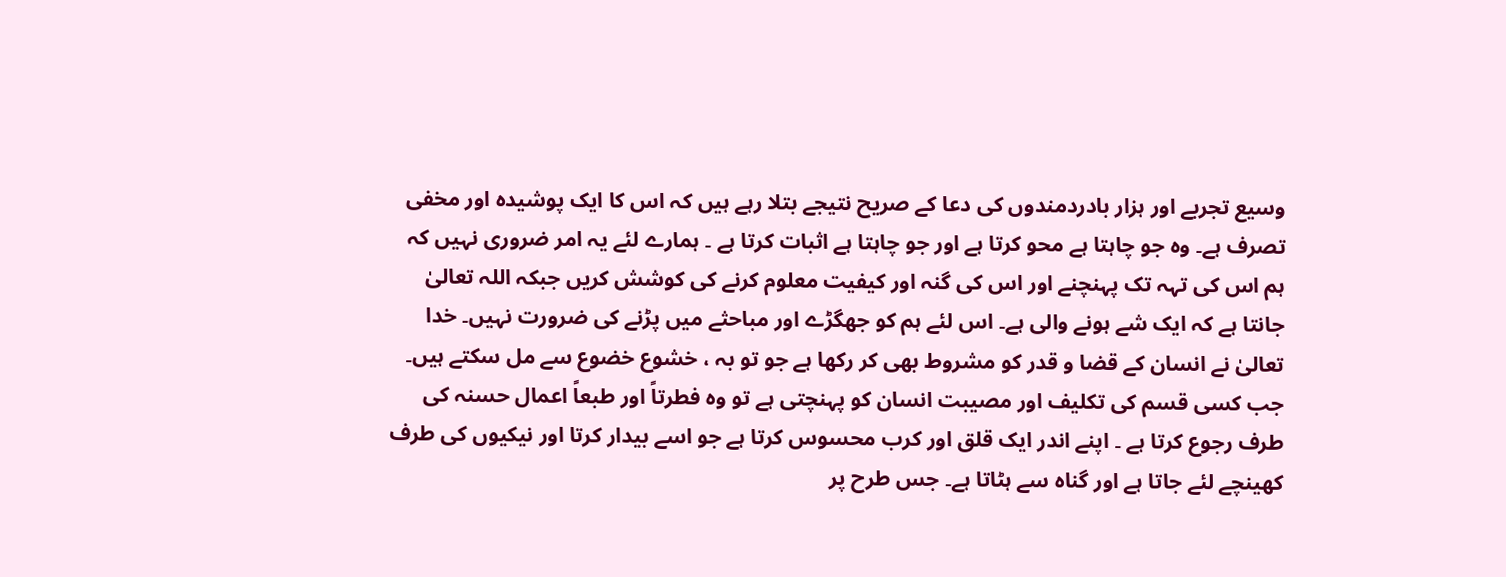وسیع تجربے اور ہزار بادردمندوں کی دعا کے صریح نتیجے بتلا رہے ہیں کہ اس کا ایک پوشیدہ اور مخفی تصرف ہے۔ وہ جو چاہتا ہے محو کرتا ہے اور جو چاہتا ہے اثبات کرتا ہے ۔ ہمارے لئے یہ امر ضروری نہیں کہ ہم اس کی تہہ تک پہنچنے اور اس کی گنہ اور کیفیت معلوم کرنے کی کوشش کریں جبکہ اللہ تعالیٰ جانتا ہے کہ ایک شے ہونے والی ہے۔ اس لئے ہم کو جھگڑے اور مباحثے میں پڑنے کی ضرورت نہیں۔ خدا تعالیٰ نے انسان کے قضا و قدر کو مشروط بھی کر رکھا ہے جو تو بہ ، خشوع خضوع سے مل سکتے ہیں۔ جب کسی قسم کی تکلیف اور مصیبت انسان کو پہنچتی ہے تو وہ فطرتاً اور طبعاً اعمال حسنہ کی طرف رجوع کرتا ہے ۔ اپنے اندر ایک قلق اور کرب محسوس کرتا ہے جو اسے بیدار کرتا اور نیکیوں کی طرف کھینچے لئے جاتا ہے اور گناہ سے ہٹاتا ہے۔ جس طرح پر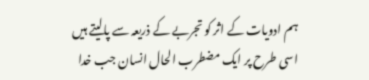ہم ادویات کے اثر کو تجربے کے ذریعہ سے پالیتے ہیں اسی طرح پر ایک مضطرب الحال انسان جب خدا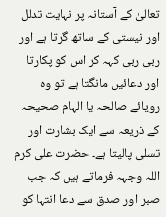تعالیٰ کے آستانہ پر نہایت تدلل اور نیستی کے ساتھ گرتا ہے اور ربی ربی کہہ کر اس کو پکارتا اور دعائیں مانگتا ہے تو وہ رویائے صالحہ یا الہام صحیحہ کے ذریعہ سے ایک بشارت اور تسلی پالیتا ہے۔ حضرت علی کرم اللہ وجہہ فرماتے ہیں کہ جب صبر اور صدق سے دعا انتہا کو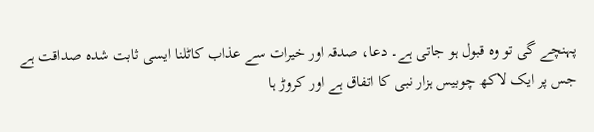پہنچے گی تو وہ قبول ہو جاتی ہے۔ دعا، صدقہ اور خیرات سے عذاب کاٹلنا ایسی ثابت شدہ صداقت ہے جس پر ایک لاکھ چوبیس ہزار نبی کا اتفاق ہے اور کروڑ ہا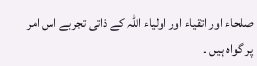صلحاء اور اتقیاء اور اولیاء اللہ کے ذاتی تجربے اس امر پر گواہ ہیں ۔